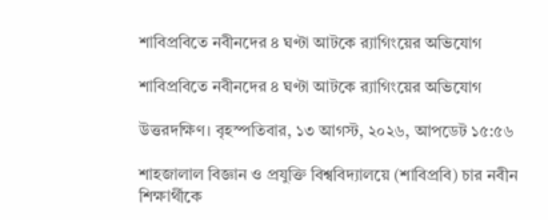শাবিপ্রবিতে নবীনদের ৪ ঘণ্টা আটকে র‍্যাগিংয়ের অভিযোগ

শাবিপ্রবিতে নবীনদের ৪ ঘণ্টা আটকে র‍্যাগিংয়ের অভিযোগ

উত্তরদক্ষিণ। বৃহস্পতিবার, ১৩ আগস্ট, ২০২৬, আপডেট ১৫:৫৬

শাহজালাল বিজ্ঞান ও প্রযুক্তি বিশ্ববিদ্যালয়ে (শাবিপ্রবি) চার নবীন শিক্ষার্থীকে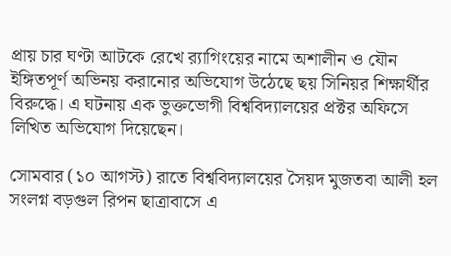প্রায় চার ঘণ্টা আটকে রেখে র‍্যাগিংয়ের নামে অশালীন ও যৌন ইঙ্গিতপূর্ণ অভিনয় করানোর অভিযোগ উঠেছে ছয় সিনিয়র শিক্ষার্থীর বিরুদ্ধে। এ ঘটনায় এক ভুক্তভোগী বিশ্ববিদ্যালয়ের প্রক্টর অফিসে লিখিত অভিযোগ দিয়েছেন।

সোমবার (১০ আগস্ট) রাতে বিশ্ববিদ্যালয়ের সৈয়দ মুজতবা আলী হল সংলগ্ন বড়গুল রিপন ছাত্রাবাসে এ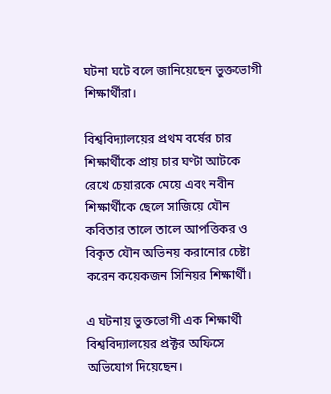ঘটনা ঘটে বলে জানিয়েছেন ভুক্তভোগী শিক্ষার্থীরা।

বিশ্ববিদ্যালয়ের প্রথম বর্ষের চার শিক্ষার্থীকে প্রায় চার ঘণ্টা আটকে রেখে চেয়ারকে মেয়ে এবং নবীন শিক্ষার্থীকে ছেলে সাজিয়ে যৌন কবিতার তালে তালে আপত্তিকর ও বিকৃত যৌন অভিনয় করানোর চেষ্টা করেন কয়েকজন সিনিয়র শিক্ষার্থী।

এ ঘটনায় ভুক্তভোগী এক শিক্ষার্থী বিশ্ববিদ্যালয়ের প্রক্টর অফিসে অভিযোগ দিয়েছেন।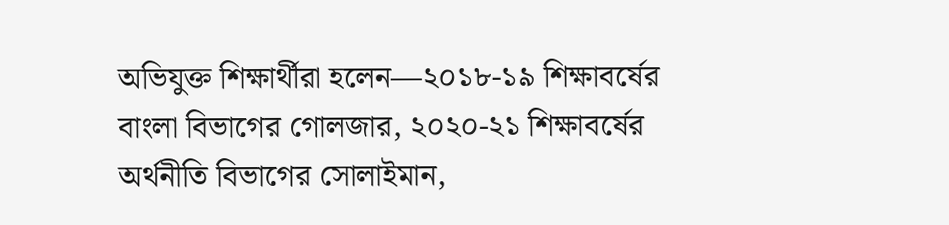অভিযুক্ত শিক্ষার্থীরা হলেন—২০১৮-১৯ শিক্ষাবর্ষের বাংলা বিভাগের গোলজার, ২০২০-২১ শিক্ষাবর্ষের অর্থনীতি বিভাগের সোলাইমান,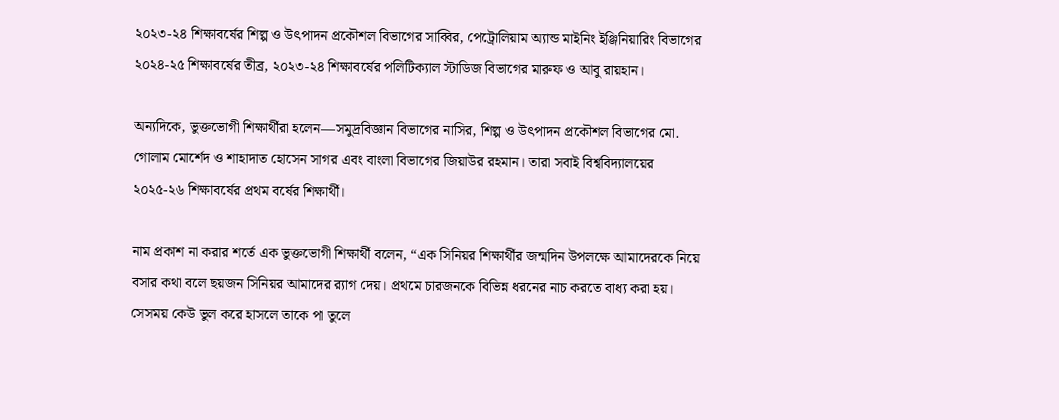২০২৩-২৪ শিক্ষাবর্ষের শিল্প ও উৎপাদন প্রকৌশল বিভাগের সাব্বির, পেট্রোলিয়াম অ্যান্ড মাইনিং ইঞ্জিনিয়ারিং বিভাগের ২০২৪-২৫ শিক্ষাবর্ষের তীব্র, ২০২৩-২৪ শিক্ষাবর্ষের পলিটিক্যাল স্টাডিজ বিভাগের মারুফ ও আবু রায়হান।

অন্যদিকে, ভুক্তভোগী শিক্ষার্থীরা হলেন—সমুদ্রবিজ্ঞান বিভাগের নাসির, শিল্প ও উৎপাদন প্রকৌশল বিভাগের মো. গোলাম মোর্শেদ ও শাহাদাত হোসেন সাগর এবং বাংলা বিভাগের জিয়াউর রহমান। তারা সবাই বিশ্ববিদ্যালয়ের ২০২৫-২৬ শিক্ষাবর্ষের প্রথম বর্ষের শিক্ষার্থী।

নাম প্রকাশ না করার শর্তে এক ভুক্তভোগী শিক্ষার্থী বলেন, “এক সিনিয়র শিক্ষার্থীর জন্মদিন উপলক্ষে আমাদেরকে নিয়ে বসার কথা বলে ছয়জন সিনিয়র আমাদের র‍্যাগ দেয়। প্রথমে চারজনকে বিভিন্ন ধরনের নাচ করতে বাধ্য করা হয়। সেসময় কেউ ভুল করে হাসলে তাকে পা তুলে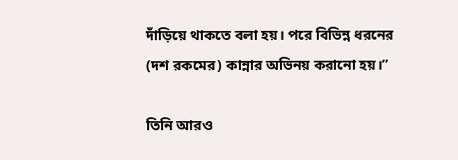দাঁড়িয়ে থাকতে বলা হয়। পরে বিভিন্ন ধরনের (দশ রকমের) কান্নার অভিনয় করানো হয়।”

তিনি আরও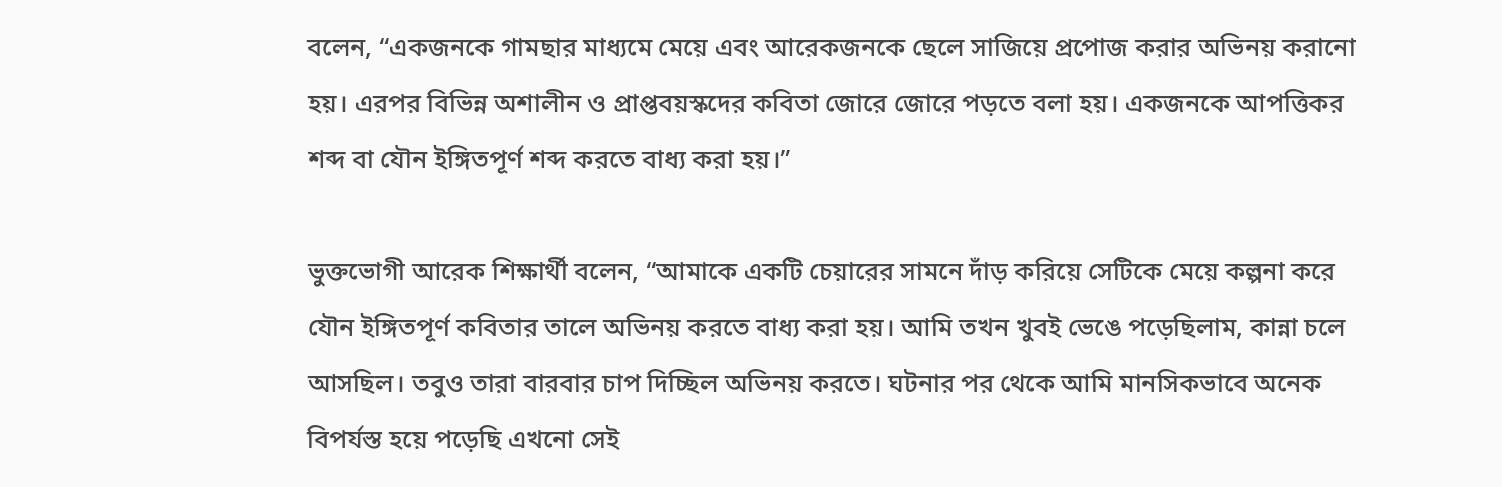বলেন, “একজনকে গামছার মাধ্যমে মেয়ে এবং আরেকজনকে ছেলে সাজিয়ে প্রপোজ করার অভিনয় করানো হয়। এরপর বিভিন্ন অশালীন ও প্রাপ্তবয়স্কদের কবিতা জোরে জোরে পড়তে বলা হয়। একজনকে আপত্তিকর শব্দ বা যৌন ইঙ্গিতপূর্ণ শব্দ করতে বাধ্য করা হয়।”

ভুক্তভোগী আরেক শিক্ষার্থী বলেন, “আমাকে একটি চেয়ারের সামনে দাঁড় করিয়ে সেটিকে মেয়ে কল্পনা করে যৌন ইঙ্গিতপূর্ণ কবিতার তালে অভিনয় করতে বাধ্য করা হয়। আমি তখন খুবই ভেঙে পড়েছিলাম, কান্না চলে আসছিল। তবুও তারা বারবার চাপ দিচ্ছিল অভিনয় করতে। ঘটনার পর থেকে আমি মানসিকভাবে অনেক বিপর্যস্ত হয়ে পড়েছি এখনো সেই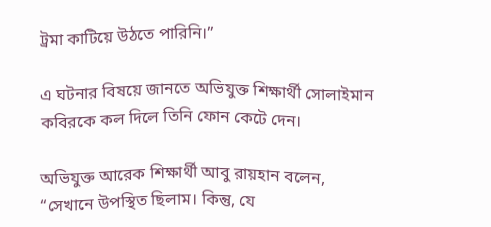ট্রমা কাটিয়ে উঠতে পারিনি।”

এ ঘটনার বিষয়ে জানতে অভিযুক্ত শিক্ষার্থী সোলাইমান কবিরকে কল দিলে তিনি ফোন কেটে দেন।

অভিযুক্ত আরেক শিক্ষার্থী আবু রায়হান বলেন, “সেখানে উপস্থিত ছিলাম। কিন্তু, যে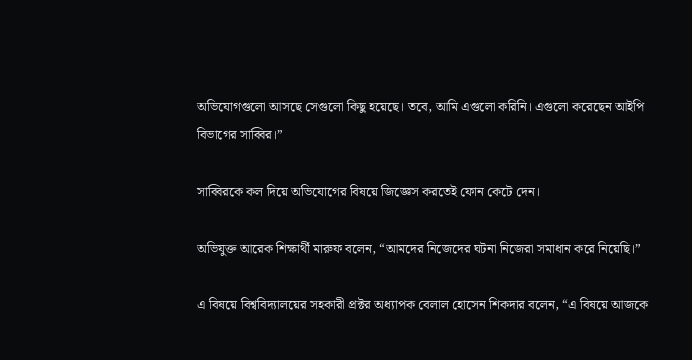অভিযোগগুলো আসছে সেগুলো কিছু হয়েছে। তবে, আমি এগুলো করিনি। এগুলো করেছেন আইপি বিভাগের সাব্বির।”

সাব্বিরকে কল দিয়ে অভিযোগের বিষয়ে জিজ্ঞেস করতেই ফোন কেটে দেন।

অভিযুক্ত আরেক শিক্ষার্থী মারুফ বলেন, “আমদের নিজেদের ঘটনা নিজেরা সমাধান করে নিয়েছি।”

এ বিষয়ে বিশ্ববিদ্যালয়ের সহকারী প্রক্টর অধ্যাপক বেলাল হোসেন শিকদার বলেন, “এ বিষয়ে আজকে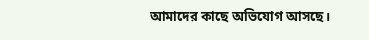আমাদের কাছে অভিযোগ আসছে।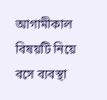আগামীকাল বিষয়টি নিয়ে বসে ব্যবস্থা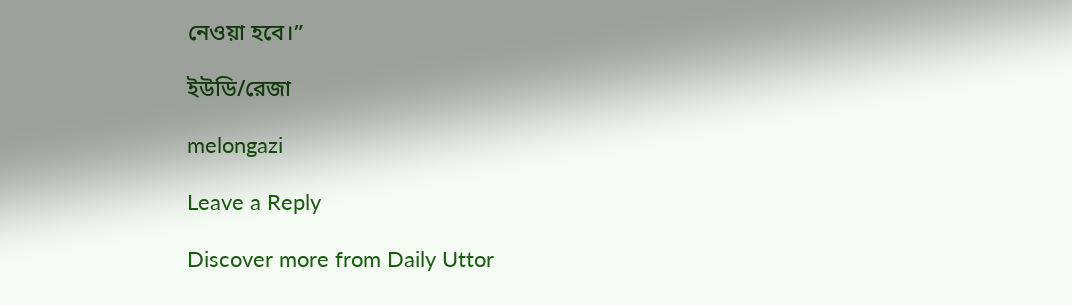নেওয়া হবে।”

ইউডি/রেজা

melongazi

Leave a Reply

Discover more from Daily Uttor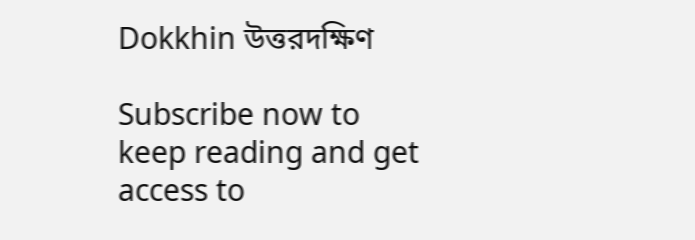Dokkhin উত্তরদক্ষিণ

Subscribe now to keep reading and get access to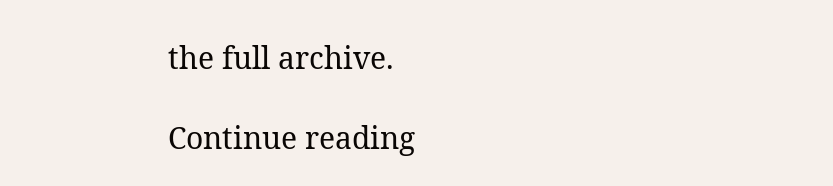the full archive.

Continue reading